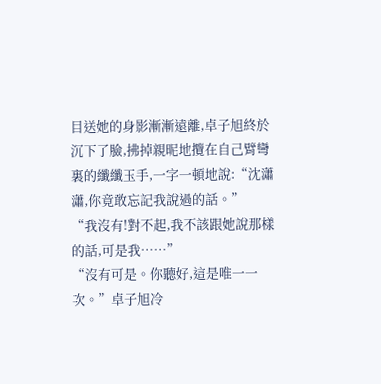目送她的身影漸漸遠離,卓子旭終於沉下了臉,拂掉親昵地攬在自己臂彎裏的纖纖玉手,一字一頓地說:“沈瀟瀟,你竟敢忘記我說過的話。”
“我沒有!對不起,我不該跟她說那樣的話,可是我……”
“沒有可是。你聽好,這是唯一一次。”卓子旭冷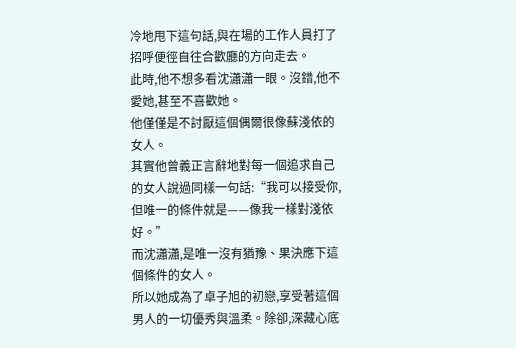冷地甩下這句話,與在場的工作人員打了招呼便徑自往合歡廳的方向走去。
此時,他不想多看沈瀟瀟一眼。沒錯,他不愛她,甚至不喜歡她。
他僅僅是不討厭這個偶爾很像蘇淺依的女人。
其實他曾義正言辭地對每一個追求自己的女人說過同樣一句話:“我可以接受你,但唯一的條件就是——像我一樣對淺依好。”
而沈瀟瀟,是唯一沒有猶豫、果決應下這個條件的女人。
所以她成為了卓子旭的初戀,享受著這個男人的一切優秀與溫柔。除卻,深藏心底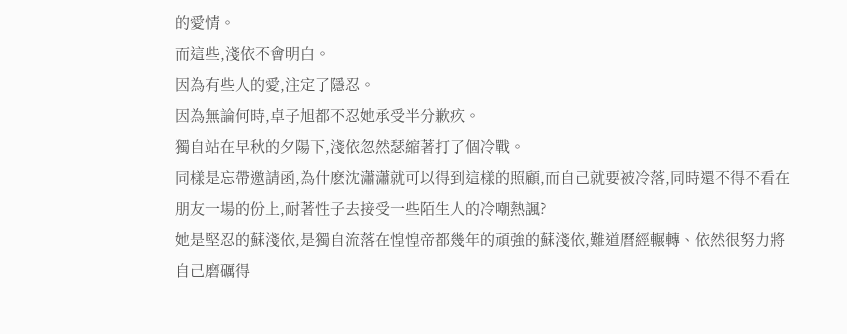的愛情。
而這些,淺依不會明白。
因為有些人的愛,注定了隱忍。
因為無論何時,卓子旭都不忍她承受半分歉疚。
獨自站在早秋的夕陽下,淺依忽然瑟縮著打了個冷戰。
同樣是忘帶邀請函,為什麽沈瀟瀟就可以得到這樣的照顧,而自己就要被冷落,同時還不得不看在朋友一場的份上,耐著性子去接受一些陌生人的冷嘲熱諷?
她是堅忍的蘇淺依,是獨自流落在惶惶帝都幾年的頑強的蘇淺依,難道曆經輾轉、依然很努力將自己磨礪得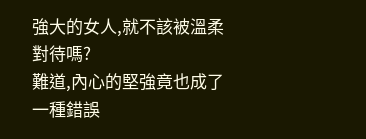強大的女人,就不該被溫柔對待嗎?
難道,內心的堅強竟也成了一種錯誤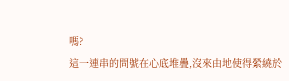嗎?
這一連串的問號在心底堆疊,沒來由地使得縈繞於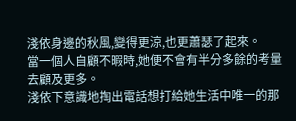淺依身邊的秋風,變得更涼,也更蕭瑟了起來。
當一個人自顧不暇時,她便不會有半分多餘的考量去顧及更多。
淺依下意識地掏出電話想打給她生活中唯一的那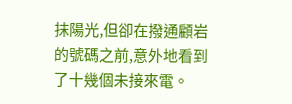抹陽光,但卻在撥通顧岩的號碼之前,意外地看到了十幾個未接來電。